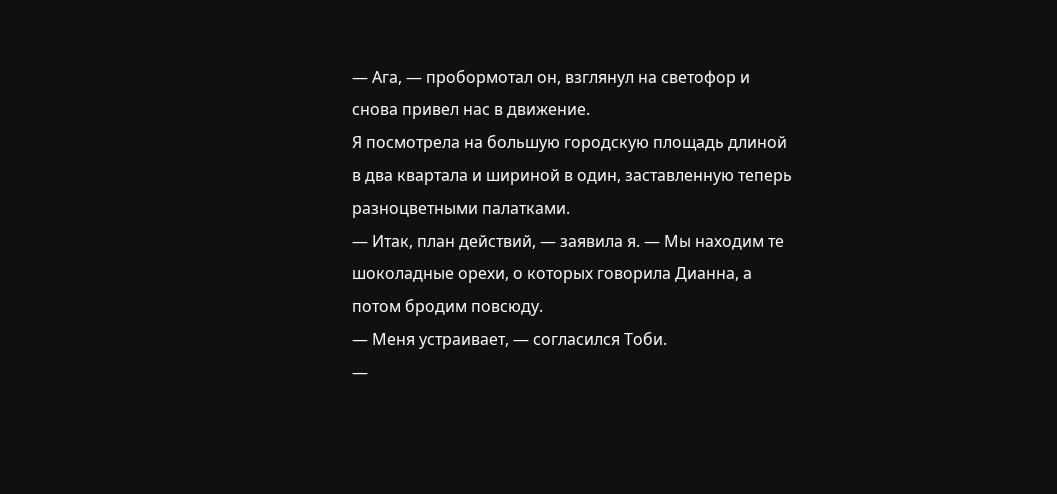— Ага, — пробормотал он, взглянул на светофор и снова привел нас в движение.
Я посмотрела на большую городскую площадь длиной в два квартала и шириной в один, заставленную теперь разноцветными палатками.
— Итак, план действий, — заявила я. — Мы находим те шоколадные орехи, о которых говорила Дианна, а потом бродим повсюду.
— Меня устраивает, — согласился Тоби.
—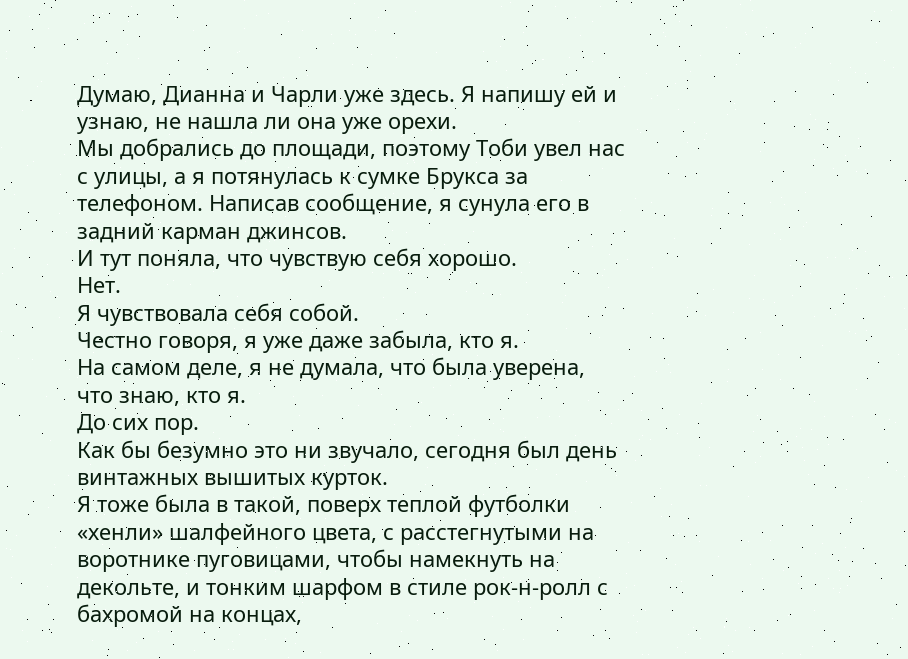Думаю, Дианна и Чарли уже здесь. Я напишу ей и узнаю, не нашла ли она уже орехи.
Мы добрались до площади, поэтому Тоби увел нас с улицы, а я потянулась к сумке Брукса за телефоном. Написав сообщение, я сунула его в задний карман джинсов.
И тут поняла, что чувствую себя хорошо.
Нет.
Я чувствовала себя собой.
Честно говоря, я уже даже забыла, кто я.
На самом деле, я не думала, что была уверена, что знаю, кто я.
До сих пор.
Как бы безумно это ни звучало, сегодня был день винтажных вышитых курток.
Я тоже была в такой, поверх теплой футболки «хенли» шалфейного цвета, с расстегнутыми на воротнике пуговицами, чтобы намекнуть на декольте, и тонким шарфом в стиле рок-н-ролл с бахромой на концах,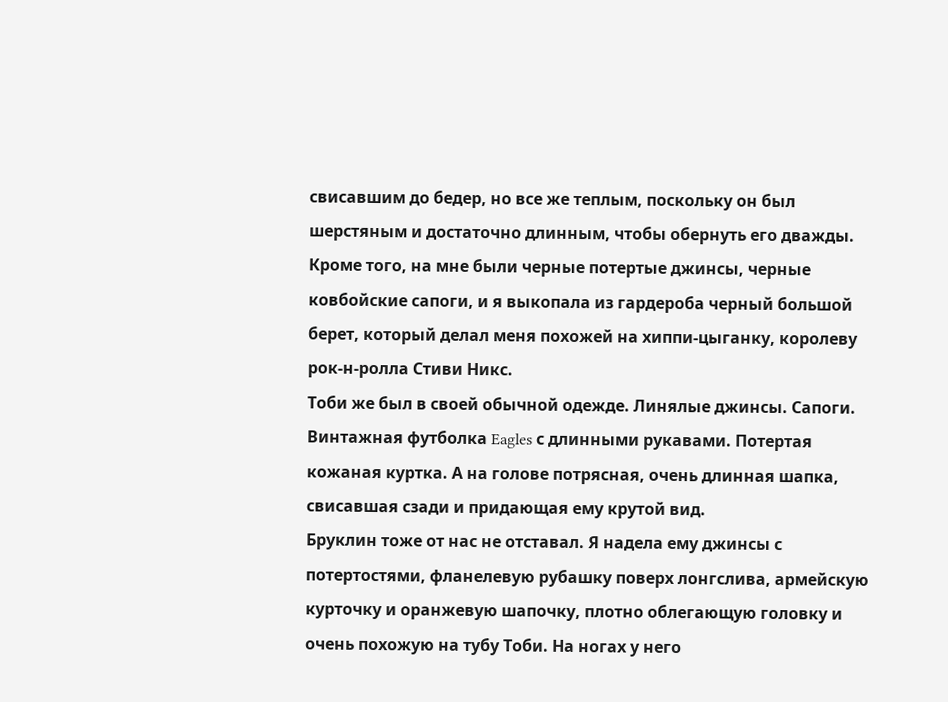свисавшим до бедер, но все же теплым, поскольку он был шерстяным и достаточно длинным, чтобы обернуть его дважды. Кроме того, на мне были черные потертые джинсы, черные ковбойские сапоги, и я выкопала из гардероба черный большой берет, который делал меня похожей на хиппи-цыганку, королеву рок-н-ролла Стиви Никс.
Тоби же был в своей обычной одежде. Линялые джинсы. Сапоги. Винтажная футболка Eagles с длинными рукавами. Потертая кожаная куртка. А на голове потрясная, очень длинная шапка, свисавшая сзади и придающая ему крутой вид.
Бруклин тоже от нас не отставал. Я надела ему джинсы с потертостями, фланелевую рубашку поверх лонгслива, армейскую курточку и оранжевую шапочку, плотно облегающую головку и очень похожую на тубу Тоби. На ногах у него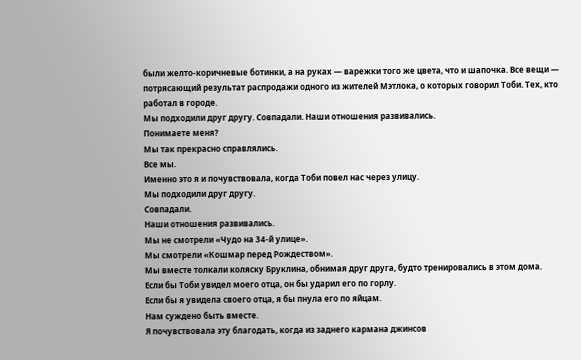были желто-коричневые ботинки, а на руках — варежки того же цвета, что и шапочка. Все вещи — потрясающий результат распродажи одного из жителей Мэтлока, о которых говорил Тоби. Тех, кто работал в городе.
Мы подходили друг другу. Совпадали. Наши отношения развивались.
Понимаете меня?
Мы так прекрасно справлялись.
Все мы.
Именно это я и почувствовала, когда Тоби повел нас через улицу.
Мы подходили друг другу.
Совпадали.
Наши отношения развивались.
Мы не смотрели «Чудо на 34-й улице».
Мы смотрели «Кошмар перед Рождеством».
Мы вместе толкали коляску Бруклина, обнимая друг друга, будто тренировались в этом дома.
Если бы Тоби увидел моего отца, он бы ударил его по горлу.
Если бы я увидела своего отца, я бы пнула его по яйцам.
Нам суждено быть вместе.
Я почувствовала эту благодать, когда из заднего кармана джинсов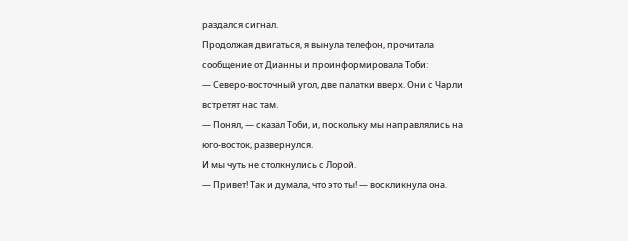раздался сигнал.
Продолжая двигаться, я вынула телефон, прочитала сообщение от Дианны и проинформировала Тоби:
— Северо-восточный угол, две палатки вверх. Они с Чарли встретят нас там.
— Понял, — сказал Тоби, и, поскольку мы направлялись на юго-восток, развернулся.
И мы чуть не столкнулись с Лорой.
— Привет! Так и думала, что это ты! — воскликнула она.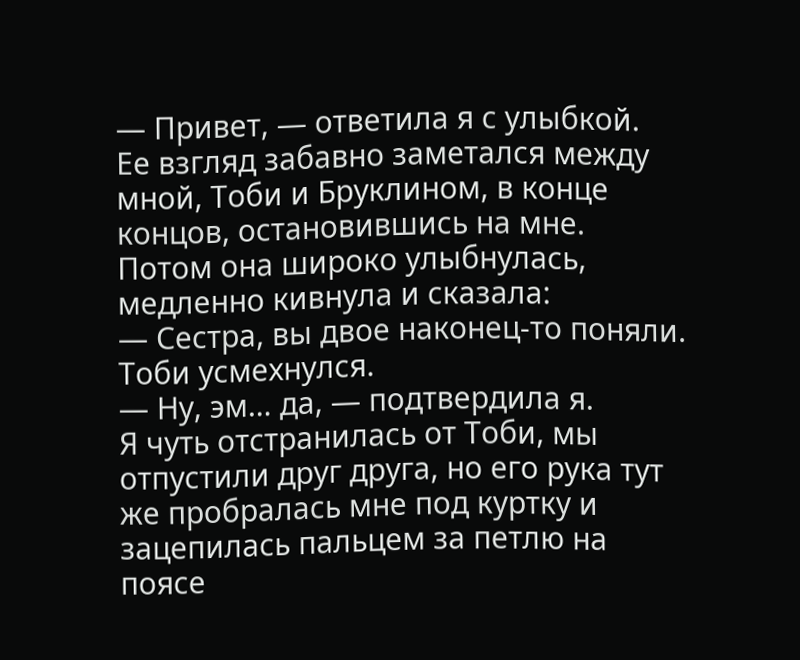— Привет, — ответила я с улыбкой.
Ее взгляд забавно заметался между мной, Тоби и Бруклином, в конце концов, остановившись на мне.
Потом она широко улыбнулась, медленно кивнула и сказала:
— Сестра, вы двое наконец-то поняли.
Тоби усмехнулся.
— Ну, эм… да, — подтвердила я.
Я чуть отстранилась от Тоби, мы отпустили друг друга, но его рука тут же пробралась мне под куртку и зацепилась пальцем за петлю на поясе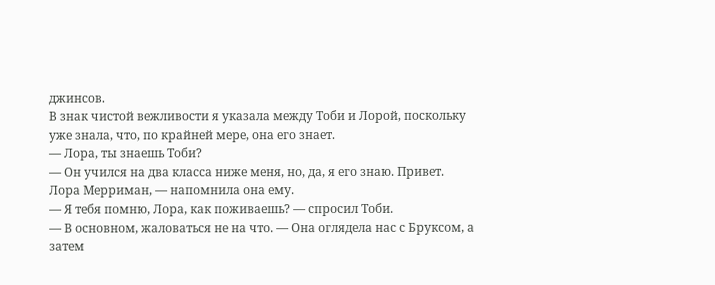джинсов.
В знак чистой вежливости я указала между Тоби и Лорой, поскольку уже знала, что, по крайней мере, она его знает.
— Лора, ты знаешь Тоби?
— Он учился на два класса ниже меня, но, да, я его знаю. Привет. Лора Мерриман, — напомнила она ему.
— Я тебя помню, Лора, как поживаешь? — спросил Тоби.
— В основном, жаловаться не на что. — Она оглядела нас с Бруксом, а затем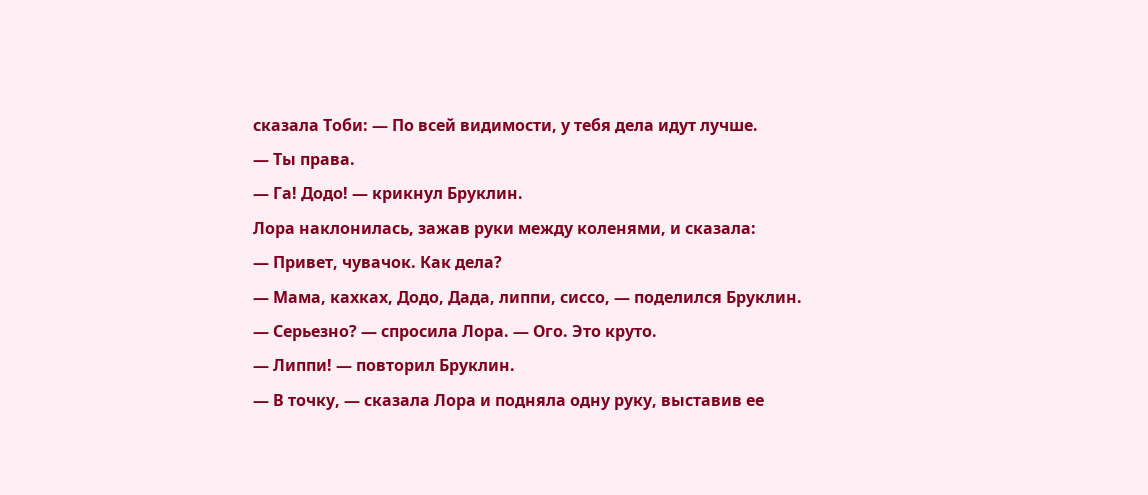сказала Тоби: — По всей видимости, у тебя дела идут лучше.
— Ты права.
— Га! Додо! — крикнул Бруклин.
Лора наклонилась, зажав руки между коленями, и сказала:
— Привет, чувачок. Как дела?
— Мама, кахках, Додо, Дада, липпи, сиссо, — поделился Бруклин.
— Серьезно? — спросила Лора. — Ого. Это круто.
— Липпи! — повторил Бруклин.
— В точку, — сказала Лора и подняла одну руку, выставив ее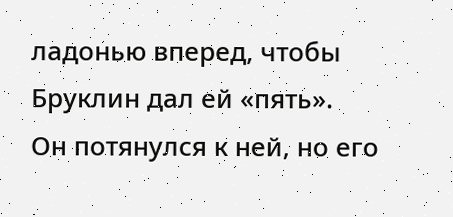ладонью вперед, чтобы Бруклин дал ей «пять».
Он потянулся к ней, но его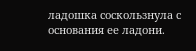ладошка соскользнула с основания ее ладони.